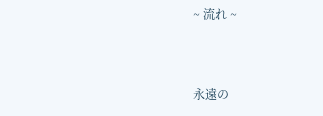~ 流れ ~


永遠の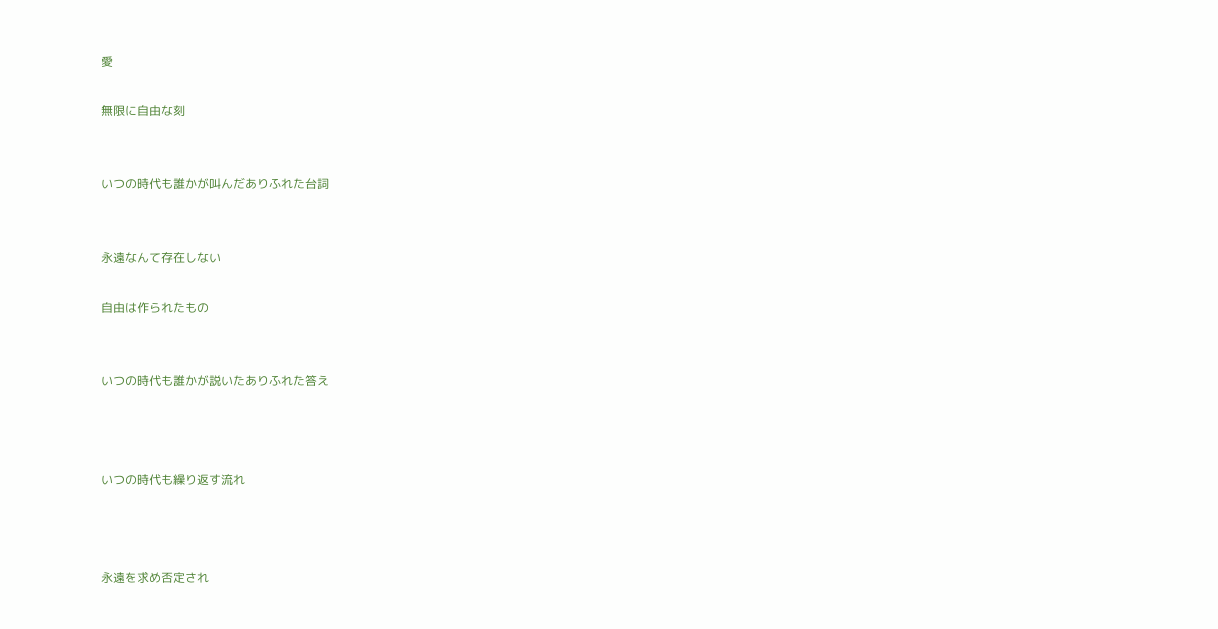愛

無限に自由な刻


いつの時代も誰かが叫んだありふれた台詞


永遠なんて存在しない

自由は作られたもの


いつの時代も誰かが説いたありふれた答え



いつの時代も繰り返す流れ



永遠を求め否定され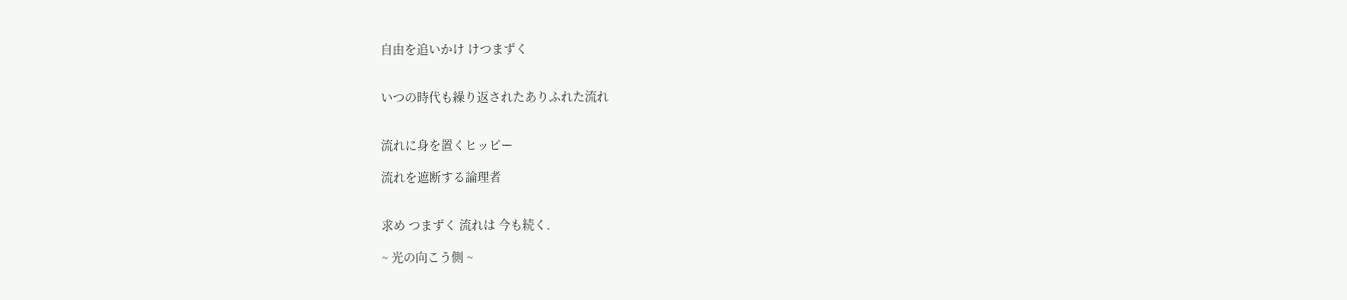自由を追いかけ けつまずく


いつの時代も繰り返されたありふれた流れ


流れに身を置くヒッピー

流れを遮断する論理者


求め つまずく 流れは 今も続く.

~ 光の向こう側 ~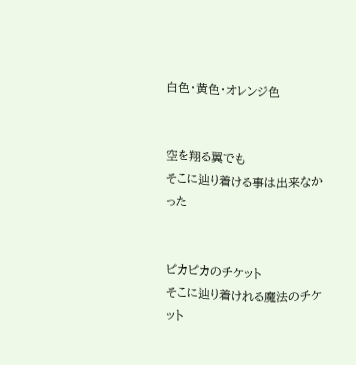白色・黄色・オレンジ色


空を翔る翼でも
そこに辿り着ける事は出来なかった


ピカピカのチケット
そこに辿り着けれる魔法のチケット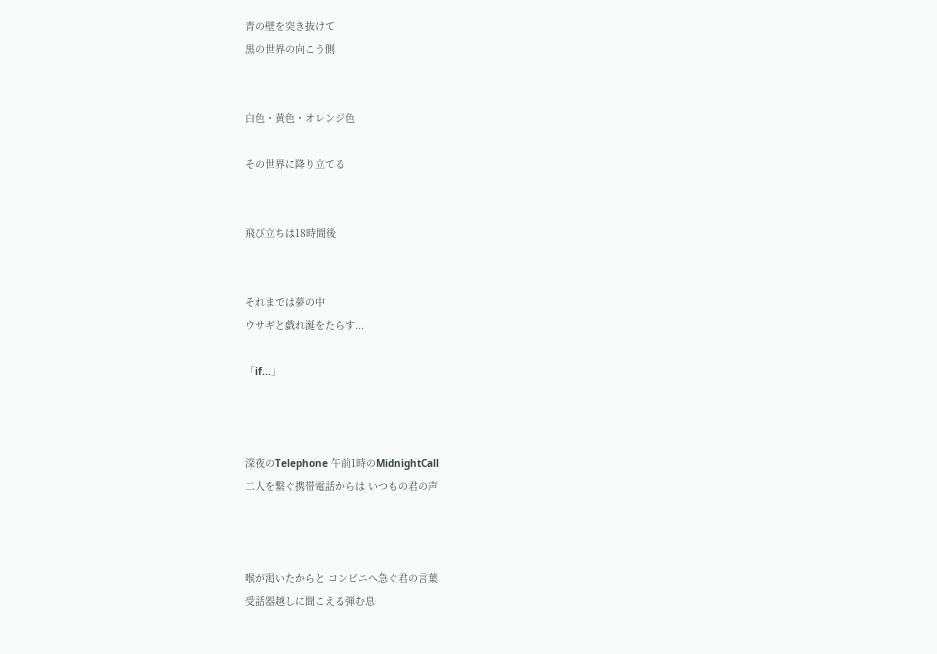青の壁を突き抜けて
黒の世界の向こう側


白色・黄色・オレンジ色

その世界に降り立てる


飛び立ちは18時間後


それまでは夢の中
ウサギと戯れ涎をたらす...

「if...」



深夜のTelephone 午前1時のMidnightCall
二人を繋ぐ携帯電話からは いつもの君の声



喉が渇いたからと コンビニへ急ぐ君の言葉
受話器越しに聞こえる弾む息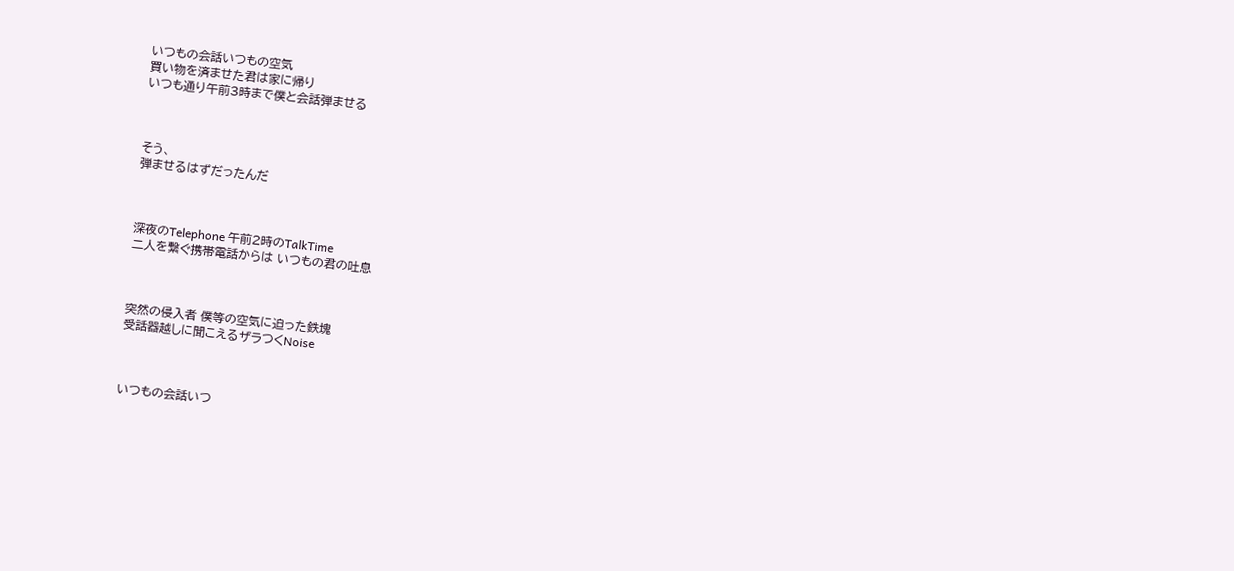いつもの会話いつもの空気
買い物を済ませた君は家に帰り
いつも通り午前3時まで僕と会話弾ませる



そう、
弾ませるはずだったんだ



深夜のTelephone 午前2時のTalkTime
二人を繋ぐ携帯電話からは いつもの君の吐息



突然の侵入者 僕等の空気に迫った鉄塊
受話器越しに聞こえるザラつくNoise



いつもの会話いつ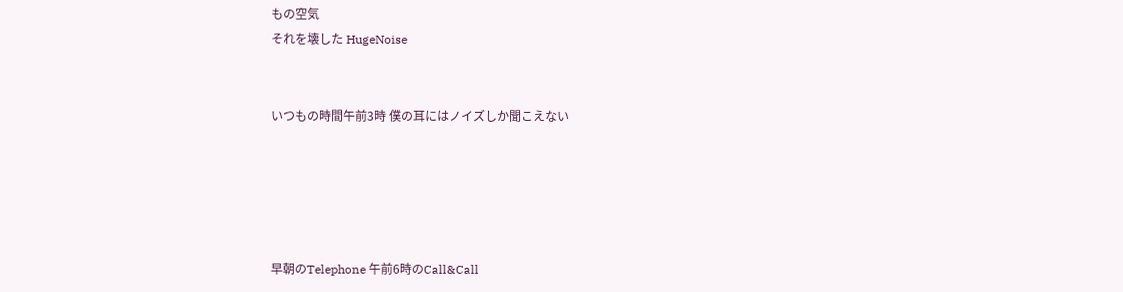もの空気
それを壊した HugeNoise


いつもの時間午前3時 僕の耳にはノイズしか聞こえない





早朝のTelephone 午前6時のCall&Call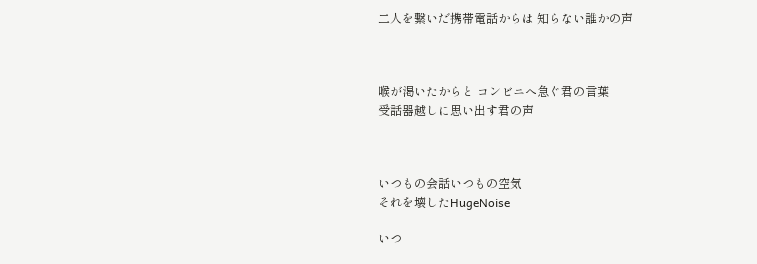二人を繋いだ携帯電話からは 知らない誰かの声



喉が渇いたからと コンビニへ急ぐ君の言葉
受話器越しに思い出す君の声



いつもの会話いつもの空気
それを壊したHugeNoise

いつ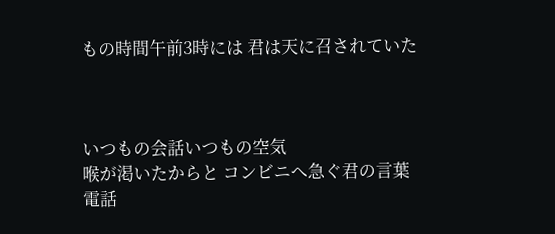もの時間午前3時には 君は天に召されていた



いつもの会話いつもの空気
喉が渇いたからと コンビニへ急ぐ君の言葉
電話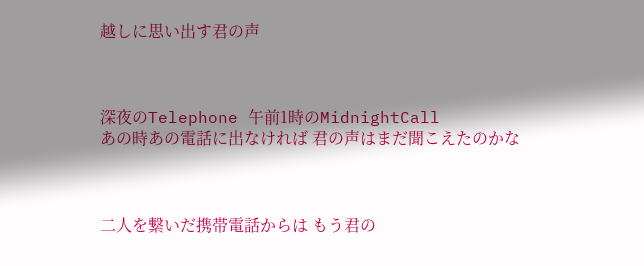越しに思い出す君の声



深夜のTelephone 午前1時のMidnightCall
あの時あの電話に出なければ 君の声はまだ聞こえたのかな



二人を繋いだ携帯電話からは もう君の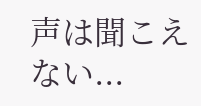声は聞こえない...